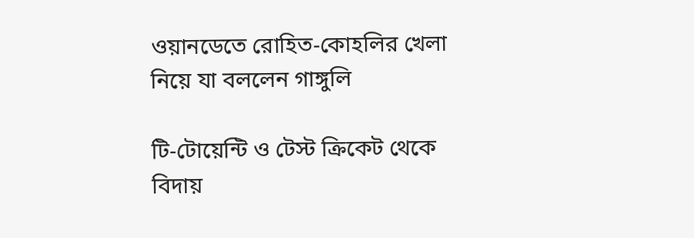ওয়ানডেতে রোহিত-কোহলির খেলা নিয়ে যা বললেন গাঙ্গুলি

টি-টোয়েন্টি ও টেস্ট ক্রিকেট থেকে বিদায়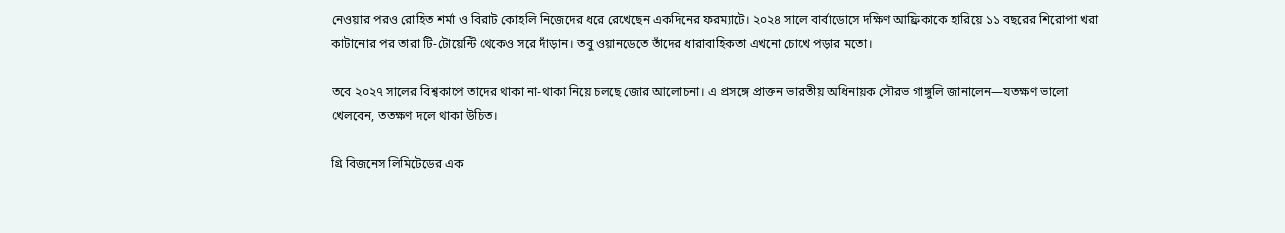নেওয়ার পরও রোহিত শর্মা ও বিরাট কোহলি নিজেদের ধরে রেখেছেন একদিনের ফরম্যাটে। ২০২৪ সালে বার্বাডোসে দক্ষিণ আফ্রিকাকে হারিয়ে ১১ বছরের শিরোপা খরা কাটানোর পর তারা টি-টোয়েন্টি থেকেও সরে দাঁড়ান। তবু ওয়ানডেতে তাঁদের ধারাবাহিকতা এখনো চোখে পড়ার মতো।

তবে ২০২৭ সালের বিশ্বকাপে তাদের থাকা না-থাকা নিয়ে চলছে জোর আলোচনা। এ প্রসঙ্গে প্রাক্তন ভারতীয় অধিনায়ক সৌরভ গাঙ্গুলি জানালেন—যতক্ষণ ভালো খেলবেন, ততক্ষণ দলে থাকা উচিত।

গ্রি বিজনেস লিমিটেডের এক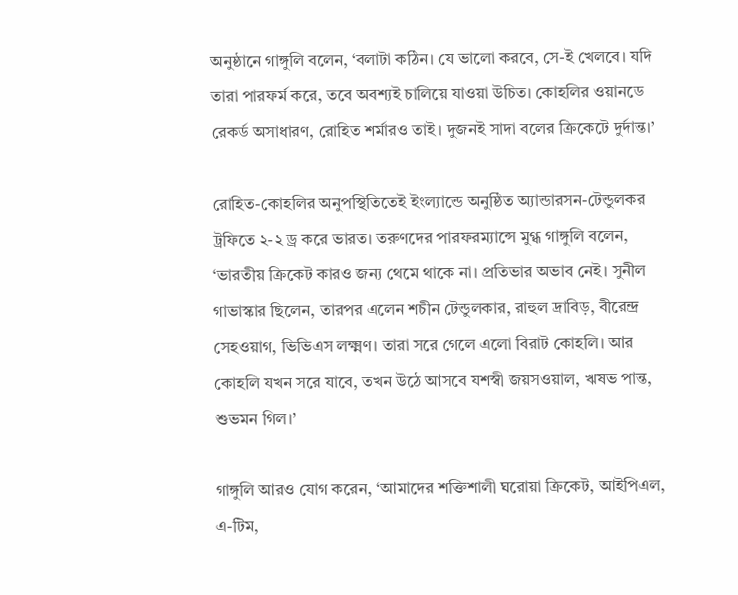অনুষ্ঠানে গাঙ্গুলি বলেন, ‘বলাটা কঠিন। যে ভালো করবে, সে-ই খেলবে। যদি তারা পারফর্ম করে, তবে অবশ্যই চালিয়ে যাওয়া উচিত। কোহলির ওয়ানডে রেকর্ড অসাধারণ, রোহিত শর্মারও তাই। দুজনই সাদা বলের ক্রিকেটে দুর্দান্ত।’

রোহিত-কোহলির অনুপস্থিতিতেই ইংল্যান্ডে অনুষ্ঠিত অ্যান্ডারসন-টেন্ডুলকর ট্রফিতে ২-২ ড্র করে ভারত। তরুণদের পারফরম্যান্সে মুগ্ধ গাঙ্গুলি বলেন, ‘ভারতীয় ক্রিকেট কারও জন্য থেমে থাকে না। প্রতিভার অভাব নেই। সুনীল গাভাস্কার ছিলেন, তারপর এলেন শচীন টেন্ডুলকার, রাহুল দ্রাবিড়, বীরেন্দ্র সেহওয়াগ, ভিভিএস লক্ষ্মণ। তারা সরে গেলে এলো বিরাট কোহলি। আর কোহলি যখন সরে যাবে, তখন উঠে আসবে যশস্বী জয়সওয়াল, ঋষভ পান্ত, শুভমন গিল।’

গাঙ্গুলি আরও যোগ করেন, ‘আমাদের শক্তিশালী ঘরোয়া ক্রিকেট, আইপিএল, এ-টিম,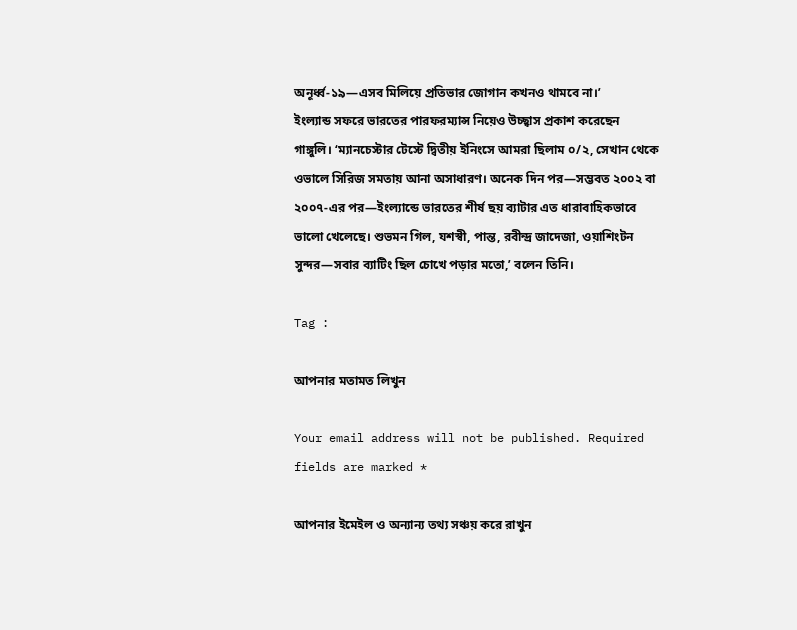অনূর্ধ্ব-১৯—এসব মিলিয়ে প্রতিভার জোগান কখনও থামবে না।’
ইংল্যান্ড সফরে ভারতের পারফরম্যান্স নিয়েও উচ্ছ্বাস প্রকাশ করেছেন গাঙ্গুলি। ‘ম্যানচেস্টার টেস্টে দ্বিতীয় ইনিংসে আমরা ছিলাম ০/২, সেখান থেকে ওভালে সিরিজ সমতায় আনা অসাধারণ। অনেক দিন পর—সম্ভবত ২০০২ বা ২০০৭-এর পর—ইংল্যান্ডে ভারতের শীর্ষ ছয় ব্যাটার এত ধারাবাহিকভাবে ভালো খেলেছে। শুভমন গিল, যশস্বী, পান্ত, রবীন্দ্র জাদেজা, ওয়াশিংটন সুন্দর—সবার ব্যাটিং ছিল চোখে পড়ার মতো,’ বলেন তিনি।

Tag :

আপনার মতামত লিখুন

Your email address will not be published. Required fields are marked *

আপনার ইমেইল ও অন্যান্য তথ্য সঞ্চয় করে রাখুন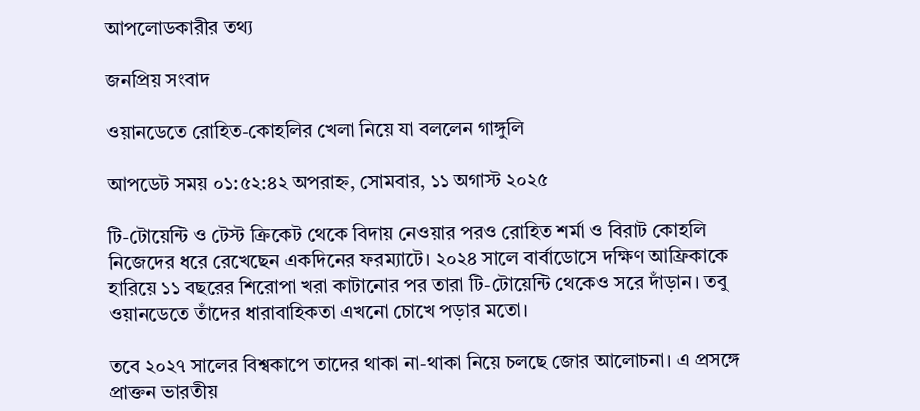আপলোডকারীর তথ্য

জনপ্রিয় সংবাদ

ওয়ানডেতে রোহিত-কোহলির খেলা নিয়ে যা বললেন গাঙ্গুলি

আপডেট সময় ০১:৫২:৪২ অপরাহ্ন, সোমবার, ১১ অগাস্ট ২০২৫

টি-টোয়েন্টি ও টেস্ট ক্রিকেট থেকে বিদায় নেওয়ার পরও রোহিত শর্মা ও বিরাট কোহলি নিজেদের ধরে রেখেছেন একদিনের ফরম্যাটে। ২০২৪ সালে বার্বাডোসে দক্ষিণ আফ্রিকাকে হারিয়ে ১১ বছরের শিরোপা খরা কাটানোর পর তারা টি-টোয়েন্টি থেকেও সরে দাঁড়ান। তবু ওয়ানডেতে তাঁদের ধারাবাহিকতা এখনো চোখে পড়ার মতো।

তবে ২০২৭ সালের বিশ্বকাপে তাদের থাকা না-থাকা নিয়ে চলছে জোর আলোচনা। এ প্রসঙ্গে প্রাক্তন ভারতীয়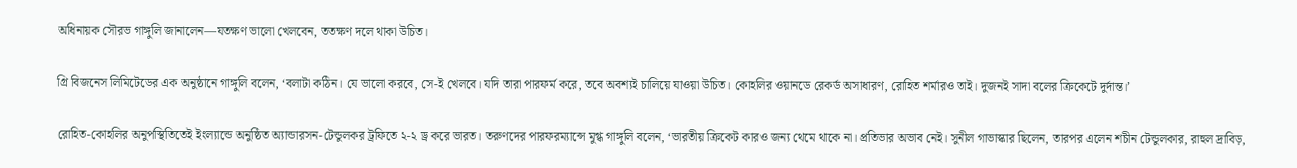অধিনায়ক সৌরভ গাঙ্গুলি জানালেন—যতক্ষণ ভালো খেলবেন, ততক্ষণ দলে থাকা উচিত।

গ্রি বিজনেস লিমিটেডের এক অনুষ্ঠানে গাঙ্গুলি বলেন, ‘বলাটা কঠিন। যে ভালো করবে, সে-ই খেলবে। যদি তারা পারফর্ম করে, তবে অবশ্যই চালিয়ে যাওয়া উচিত। কোহলির ওয়ানডে রেকর্ড অসাধারণ, রোহিত শর্মারও তাই। দুজনই সাদা বলের ক্রিকেটে দুর্দান্ত।’

রোহিত-কোহলির অনুপস্থিতিতেই ইংল্যান্ডে অনুষ্ঠিত অ্যান্ডারসন-টেন্ডুলকর ট্রফিতে ২-২ ড্র করে ভারত। তরুণদের পারফরম্যান্সে মুগ্ধ গাঙ্গুলি বলেন, ‘ভারতীয় ক্রিকেট কারও জন্য থেমে থাকে না। প্রতিভার অভাব নেই। সুনীল গাভাস্কার ছিলেন, তারপর এলেন শচীন টেন্ডুলকার, রাহুল দ্রাবিড়,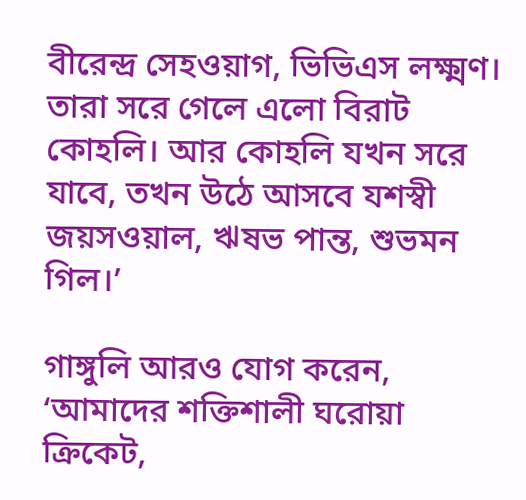বীরেন্দ্র সেহওয়াগ, ভিভিএস লক্ষ্মণ। তারা সরে গেলে এলো বিরাট কোহলি। আর কোহলি যখন সরে যাবে, তখন উঠে আসবে যশস্বী জয়সওয়াল, ঋষভ পান্ত, শুভমন গিল।’

গাঙ্গুলি আরও যোগ করেন, ‘আমাদের শক্তিশালী ঘরোয়া ক্রিকেট,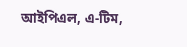আইপিএল, এ-টিম,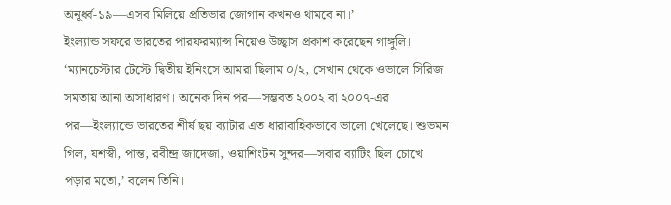অনূর্ধ্ব-১৯—এসব মিলিয়ে প্রতিভার জোগান কখনও থামবে না।’
ইংল্যান্ড সফরে ভারতের পারফরম্যান্স নিয়েও উচ্ছ্বাস প্রকাশ করেছেন গাঙ্গুলি। ‘ম্যানচেস্টার টেস্টে দ্বিতীয় ইনিংসে আমরা ছিলাম ০/২, সেখান থেকে ওভালে সিরিজ সমতায় আনা অসাধারণ। অনেক দিন পর—সম্ভবত ২০০২ বা ২০০৭-এর পর—ইংল্যান্ডে ভারতের শীর্ষ ছয় ব্যাটার এত ধারাবাহিকভাবে ভালো খেলেছে। শুভমন গিল, যশস্বী, পান্ত, রবীন্দ্র জাদেজা, ওয়াশিংটন সুন্দর—সবার ব্যাটিং ছিল চোখে পড়ার মতো,’ বলেন তিনি।